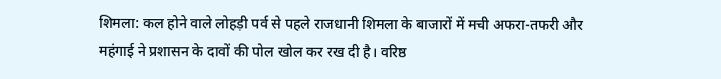शिमला: कल होने वाले लोहड़ी पर्व से पहले राजधानी शिमला के बाजारों में मची अफरा-तफरी और महंगाई ने प्रशासन के दावों की पोल खोल कर रख दी है। वरिष्ठ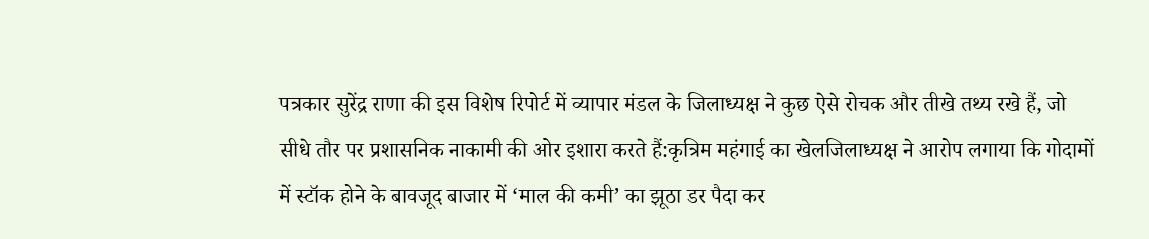पत्रकार सुरेंद्र राणा की इस विशेष रिपोर्ट में व्यापार मंडल के जिलाध्यक्ष ने कुछ ऐसे रोचक और तीखे तथ्य रखे हैं, जो सीधे तौर पर प्रशासनिक नाकामी की ओर इशारा करते हैं:कृत्रिम महंगाई का खेलजिलाध्यक्ष ने आरोप लगाया कि गोदामों में स्टॉक होने के बावजूद बाजार में ‘माल की कमी’ का झूठा डर पैदा कर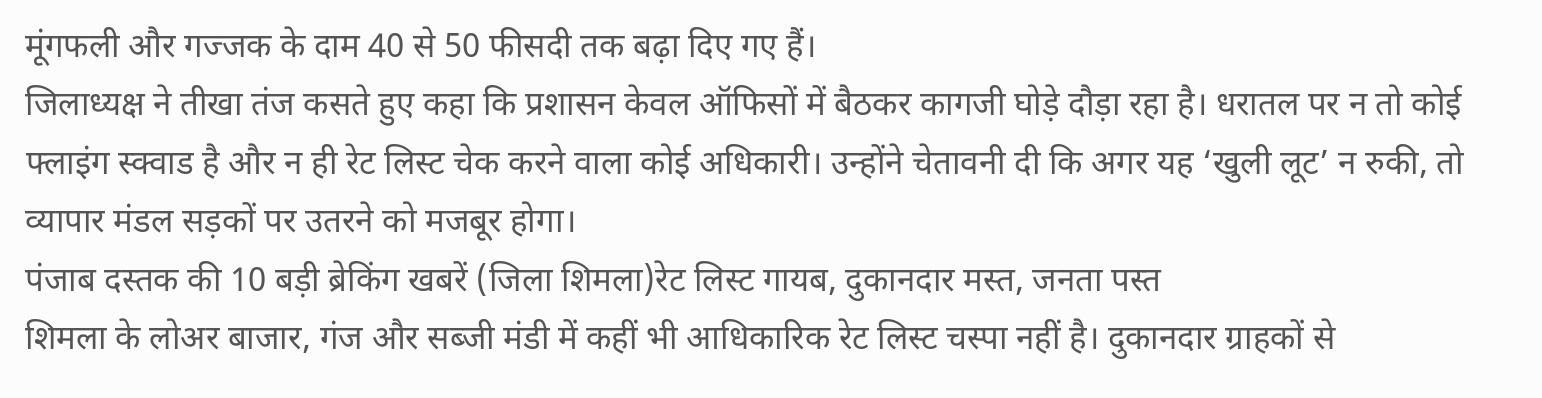मूंगफली और गज्जक के दाम 40 से 50 फीसदी तक बढ़ा दिए गए हैं।
जिलाध्यक्ष ने तीखा तंज कसते हुए कहा कि प्रशासन केवल ऑफिसों में बैठकर कागजी घोड़े दौड़ा रहा है। धरातल पर न तो कोई फ्लाइंग स्क्वाड है और न ही रेट लिस्ट चेक करने वाला कोई अधिकारी। उन्होंने चेतावनी दी कि अगर यह ‘खुली लूट’ न रुकी, तो व्यापार मंडल सड़कों पर उतरने को मजबूर होगा।
पंजाब दस्तक की 10 बड़ी ब्रेकिंग खबरें (जिला शिमला)रेट लिस्ट गायब, दुकानदार मस्त, जनता पस्त
शिमला के लोअर बाजार, गंज और सब्जी मंडी में कहीं भी आधिकारिक रेट लिस्ट चस्पा नहीं है। दुकानदार ग्राहकों से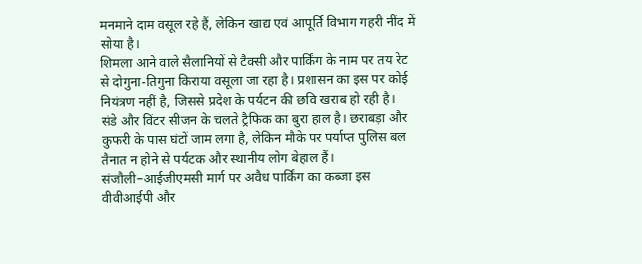मनमाने दाम वसूल रहे हैं, लेकिन खाद्य एवं आपूर्ति विभाग गहरी नींद में सोया है।
शिमला आने वाले सैलानियों से टैक्सी और पार्किंग के नाम पर तय रेट से दोगुना-तिगुना किराया वसूला जा रहा है। प्रशासन का इस पर कोई नियंत्रण नहीं है, जिससे प्रदेश के पर्यटन की छवि खराब हो रही है।
संडे और विंटर सीजन के चलते ट्रैफिक का बुरा हाल है। छराबड़ा और कुफरी के पास घंटों जाम लगा है, लेकिन मौके पर पर्याप्त पुलिस बल तैनात न होने से पर्यटक और स्थानीय लोग बेहाल हैं।
संजौली–आईजीएमसी मार्ग पर अवैध पार्किंग का कब्जा इस वीवीआईपी और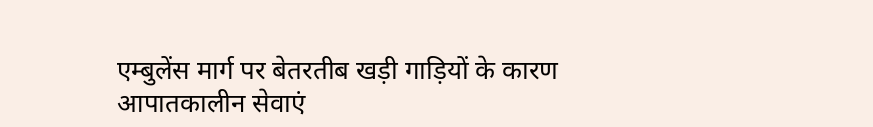एम्बुलेंस मार्ग पर बेतरतीब खड़ी गाड़ियों के कारण आपातकालीन सेवाएं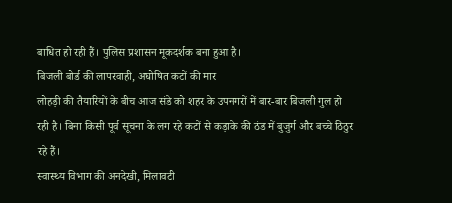बाधित हो रही हैं। पुलिस प्रशासन मूकदर्शक बना हुआ है।
बिजली बोर्ड की लापरवाही, अघोषित कटों की मार
लोहड़ी की तैयारियों के बीच आज संडे को शहर के उपनगरों में बार-बार बिजली गुल हो रही है। बिना किसी पूर्व सूचना के लग रहे कटों से कड़ाके की ठंड में बुजुर्ग और बच्चे ठिठुर रहे हैं।
स्वास्थ्य विभाग की अनदेखी, मिलावटी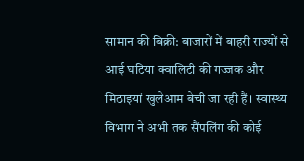सामान की बिक्री: बाजारों में बाहरी राज्यों से आई घटिया क्वालिटी की गज्जक और मिठाइयां खुलेआम बेची जा रही हैं। स्वास्थ्य विभाग ने अभी तक सैंपलिंग की कोई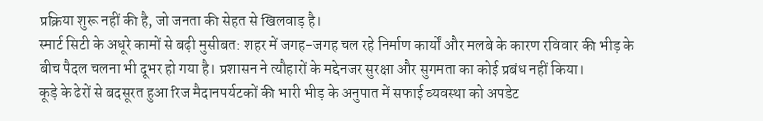प्रक्रिया शुरू नहीं की है, जो जनता की सेहत से खिलवाड़ है।
स्मार्ट सिटी के अधूरे कामों से बढ़ी मुसीबत: शहर में जगह-जगह चल रहे निर्माण कार्यों और मलबे के कारण रविवार की भीड़ के बीच पैदल चलना भी दूभर हो गया है। प्रशासन ने त्यौहारों के मद्देनजर सुरक्षा और सुगमता का कोई प्रबंध नहीं किया।
कूड़े के ढेरों से बदसूरत हुआ रिज मैदानपर्यटकों की भारी भीड़ के अनुपात में सफाई व्यवस्था को अपडेट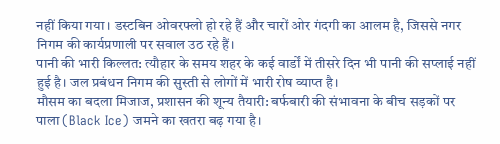नहीं किया गया। डस्टबिन ओवरफ्लो हो रहे हैं और चारों ओर गंदगी का आलम है, जिससे नगर निगम की कार्यप्रणाली पर सवाल उठ रहे हैं।
पानी की भारी किल्लत: त्यौहार के समय शहर के कई वार्डों में तीसरे दिन भी पानी की सप्लाई नहीं हुई है। जल प्रबंधन निगम की सुस्ती से लोगों में भारी रोष व्याप्त है।
मौसम का बदला मिजाज, प्रशासन की शून्य तैयारी: बर्फबारी की संभावना के बीच सड़कों पर पाला (Black Ice) जमने का खतरा बढ़ गया है।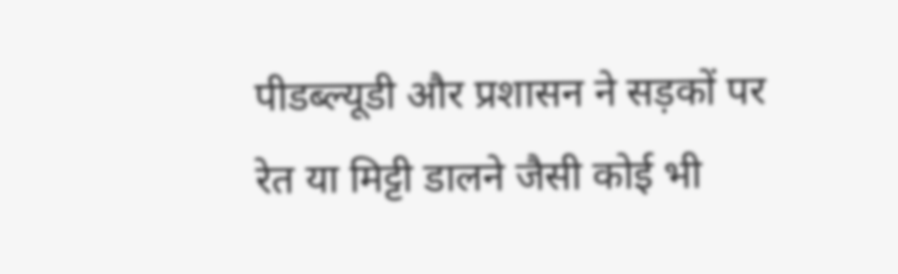पीडब्ल्यूडी और प्रशासन ने सड़कों पर रेत या मिट्टी डालने जैसी कोई भी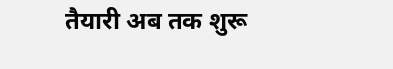तैयारी अब तक शुरू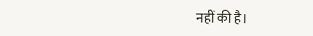नहीं की है।